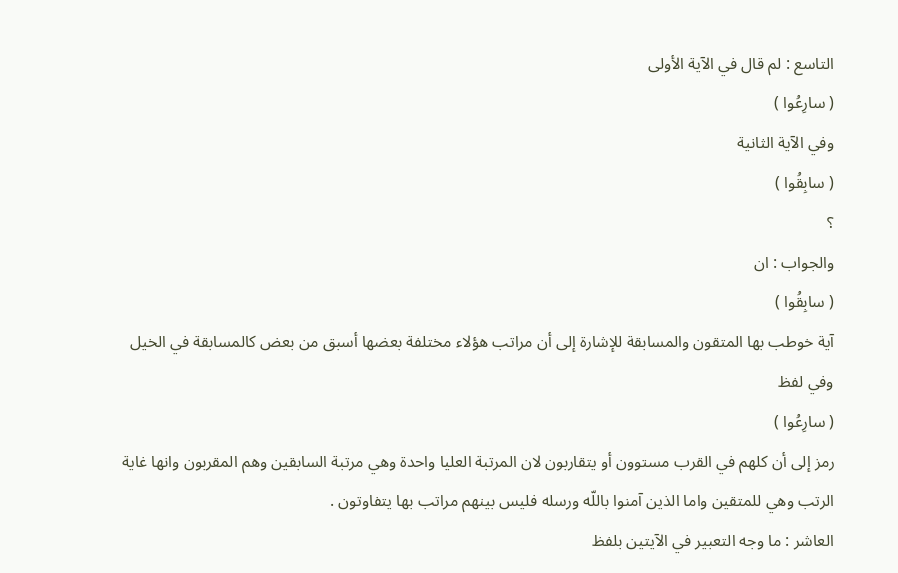التاسع : لم قال في الآية الأولى
( سارِعُوا )
وفي الآية الثانية
( سابِقُوا )
؟
والجواب : ان
( سابِقُوا )
آية خوطب بها المتقون والمسابقة للإشارة إلى أن مراتب هؤلاء مختلفة بعضها أسبق من بعض كالمسابقة في الخيل وفي لفظ
( سارِعُوا )
رمز إلى أن كلهم في القرب مستوون أو يتقاربون لان المرتبة العليا واحدة وهي مرتبة السابقين وهم المقربون وانها غاية الرتب وهي للمتقين واما الذين آمنوا باللّه ورسله فليس بينهم مراتب بها يتفاوتون .
العاشر : ما وجه التعبير في الآيتين بلفظ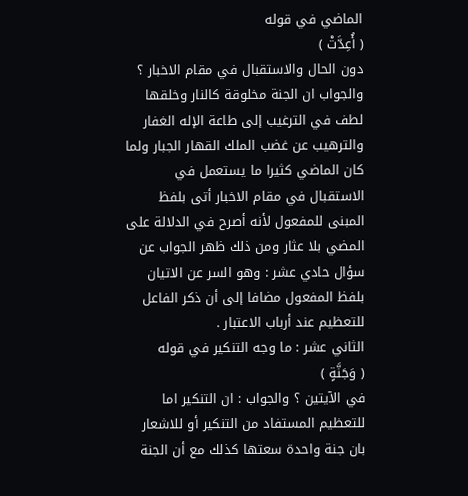الماضي في قوله
( أُعِدَّتْ )
دون الحال والاستقبال في مقام الاخبار ؟ والجواب ان الجنة مخلوقة كالنار وخلقها لطف في الترغيب إلى طاعة الإله الغفار والترهيب عن غضب الملك القهار الجبار ولما كان الماضي كثيرا ما يستعمل في الاستقبال في مقام الاخبار أتى بلفظ المبنى للمفعول لأنه أصرح في الدلالة على المضي بلا عثار ومن ذلك ظهر الجواب عن سؤال حادي عشر : وهو السر عن الاتيان بلفظ المفعول مضافا إلى أن ذكر الفاعل للتعظيم عند أرباب الاعتبار .
الثاني عشر : ما وجه التنكير في قوله
( وَجَنَّةٍ )
في الآيتين ؟ والجواب : ان التنكير اما للتعظيم المستفاد من التنكير أو للاشعار بان جنة واحدة سعتها كذلك مع أن الجنة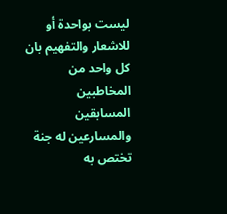ليست بواحدة أو للاشعار والتفهيم بان كل واحد من المخاطبين المسابقين والمسارعين له جنة تختص به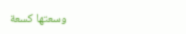وسعتها كسعة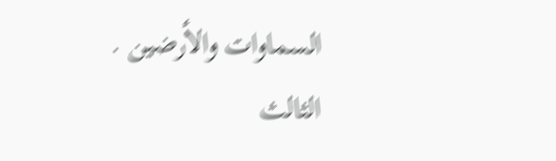السماوات والأرضين .
الثالث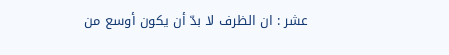عشر : ان الظرف لا بدّ أن يكون أوسع من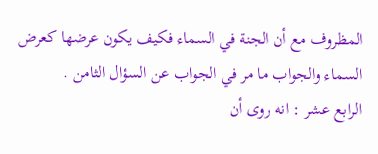المظروف مع أن الجنة في السماء فكيف يكون عرضها كعرض السماء والجواب ما مر في الجواب عن السؤال الثامن .
الرابع عشر : انه روى أن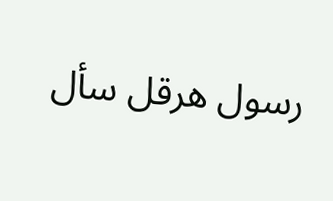رسول هرقل سأل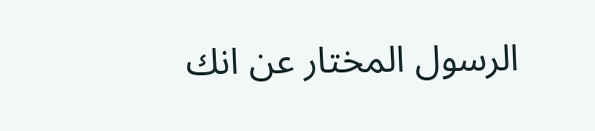الرسول المختار عن انك